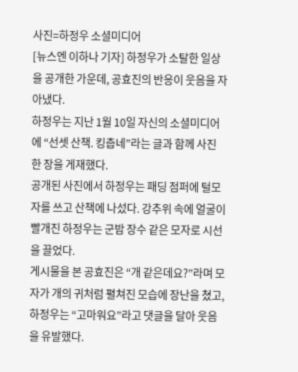사진=하정우 소셜미디어
[뉴스엔 이하나 기자] 하정우가 소탈한 일상을 공개한 가운데, 공효진의 반응이 웃음을 자아냈다.
하정우는 지난 1월 10일 자신의 소셜미디어에 “선셋 산책. 킹춥네”라는 글과 함께 사진 한 장을 게재했다.
공개된 사진에서 하정우는 패딩 점퍼에 털모자를 쓰고 산책에 나섰다. 강추위 속에 얼굴이 빨개진 하정우는 군밤 장수 같은 모자로 시선을 끌었다.
게시물을 본 공효진은 “개 같은데요?”라며 모자가 개의 귀처럼 펼쳐진 모습에 장난을 쳤고, 하정우는 “고마워요”라고 댓글을 달아 웃음을 유발했다.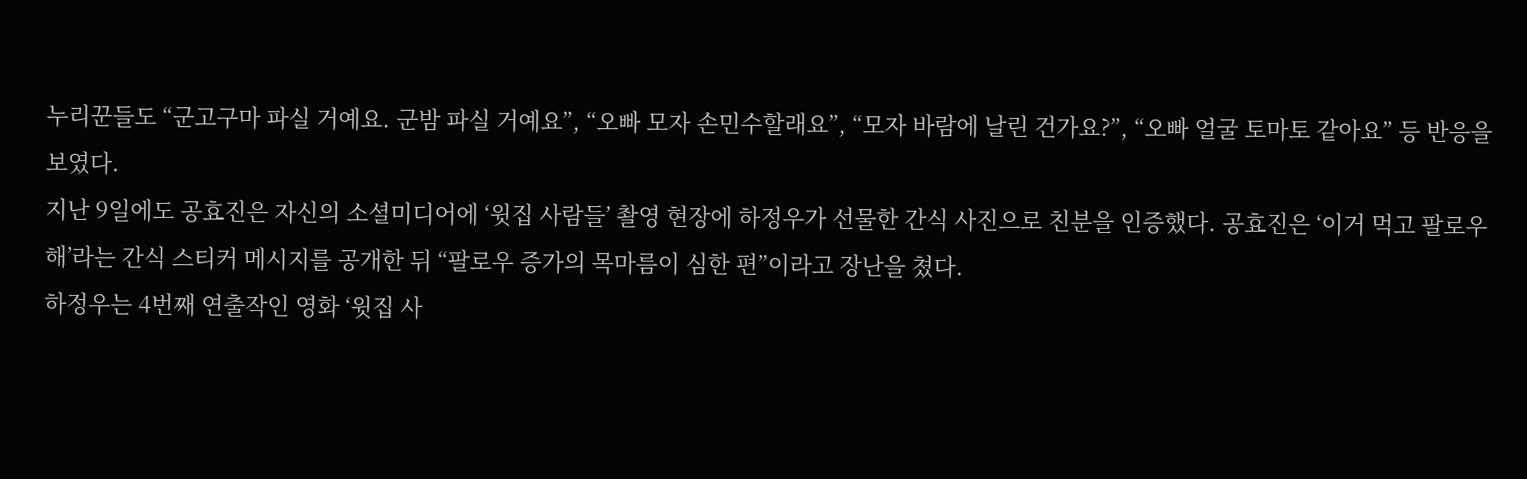누리꾼들도 “군고구마 파실 거예요. 군밤 파실 거예요”, “오빠 모자 손민수할래요”, “모자 바람에 날린 건가요?”, “오빠 얼굴 토마토 같아요” 등 반응을 보였다.
지난 9일에도 공효진은 자신의 소셜미디어에 ‘윗집 사람들’ 촬영 현장에 하정우가 선물한 간식 사진으로 친분을 인증했다. 공효진은 ‘이거 먹고 팔로우 해’라는 간식 스티커 메시지를 공개한 뒤 “팔로우 증가의 목마름이 심한 편”이라고 장난을 쳤다.
하정우는 4번째 연출작인 영화 ‘윗집 사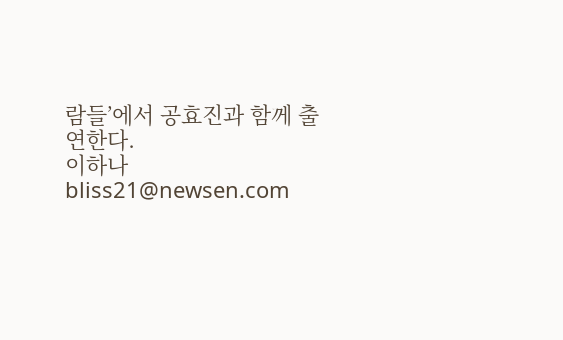람들’에서 공효진과 함께 출연한다.
이하나 bliss21@newsen.com